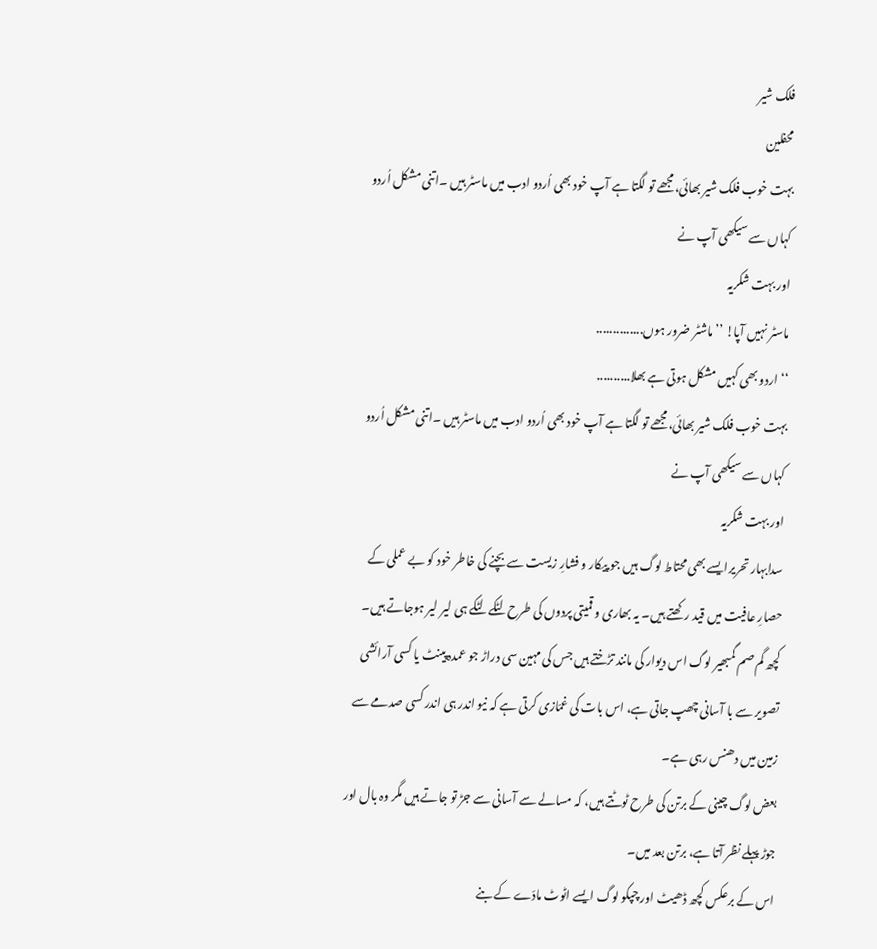فلک شیر
محفلین
بہت خوب فلک شیر بھائی،مجھے تو لگتا ہے آپ خود بھی اُردو ادب میں ماسٹر ہیں ۔اتنی مشکل اُردو کہاں سے سیکھی آپ نے
اور بہت شکریہ
ماسٹر نہیں آپا! ’’ماشٹر ضرور ہوں..............
‘‘ اردو بھی کہیں مشکل ہوتی ہے بھلا..........
بہت خوب فلک شیر بھائی،مجھے تو لگتا ہے آپ خود بھی اُردو ادب میں ماسٹر ہیں ۔اتنی مشکل اُردو کہاں سے سیکھی آپ نے
اور بہت شکریہ
سدابہار تحریرایسے بھی محتاط لوگ ہیں جو پیکار و فشارِ زیست سے بچنے کی خاطر خود کو بے عملی کے حصارِ عافیت میں قید رکھتے ہیں۔ یہ بھاری و قمیتی پردوں کی طرح لٹکے لٹکے ہی لیر لیر ہوجاتے ہیں۔
کچھ گم صم گمبھیر لوگ اس دیوار کی مانند تڑختے ہیں جس کی مہین سی دراڑ جو عمدہ پینٹ یا کسی آرائشی تصویر سے با آسانی چھپ جاتی ہے، اس بات کی غمّازی کرتی ہے کہ نیو اندر ہی اندر کسی صدمے سے زمین میں دھنس رہی ہے۔
بعض لوگ چینی کے برتن کی طرح ٹوٹتے ہیں، کہ مسالے سے آسانی سے جڑ تو جاتے ہیں مگر وہ بال اور جوڑ پہلے نظر آتا ہے، برتن بعد میں۔
اس کے برعکس کچھ ڈھیٹ اور چپکو لوگ ایسے اٹوٹ مادّے کے بنے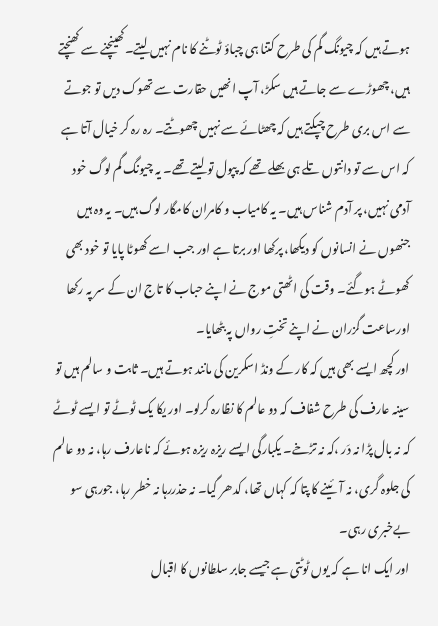ہوتے ہیں کہ چیونگ گم کی طرح کتنا ہی چباؤ ٹوٹنے کا نام نہیں لیتے۔کھینچنے سے کھنچتے ہیں، چھوڑے سے جاتے ہیں سکڑ، آپ انھیں حقارت سے تھوک دیں تو جوتے سے اس بری طرح چپکتے ہیں کہ چھٹائے سے نہیں چھوٹتے۔ رہ رہ کر خیال آتا ہے کہ اس سے تو دانتوں تلے ہی بھلے تھے کہ پپول تو لیتے تھے۔ یہ چیونگ گم لوگ خود آدمی نہیں، پر آدم شناس ہیں۔ یہ کامیاب و کامران کامگار لوگ ہیں۔ یہ وہ ہیں جنھوں نے انسانوں کو دیکھا، پرکھا اور برتا ہے اور جب اسے کھوٹا پایا تو خود بھی کھوٹے ہوگئے۔ وقت کی اٹھتی موج نے اپنے حباب کا تاج ان کے سر پہ رکھا اورساعت گزران نے اپنے تختِ رواں پہ بٹھایا۔
اور کچھ ایسے بھی ہیں کہ کار کے ونڈ اسکرین کی مانند ہوتے ہیں۔ ثابت و سالم ہیں تو سینہ عارف کی طرح شفاف کہ دو عالم کا نظارہ کرلو۔ اور یکا یک ٹوٹے تو ایسے ٹوٹے کہ نہ بال پڑا نہ دَر ،کہ نہ تڑخے۔ یکبارگی ایسے ریزہ ریزہ ہوئے کہ ناعارف رہا، نہ دو عالم کی جلوہ گری، نہ آئینے کا پتا کہ کہاں تھا، کدھر گیا۔ نہ حذررہا نہ خطر رہا، جورہی سو بےخبری رہی۔
اور ایک انا ہے کہ یوں ٹوٹتی ہے جیسے جابر سلطانوں کا اقبال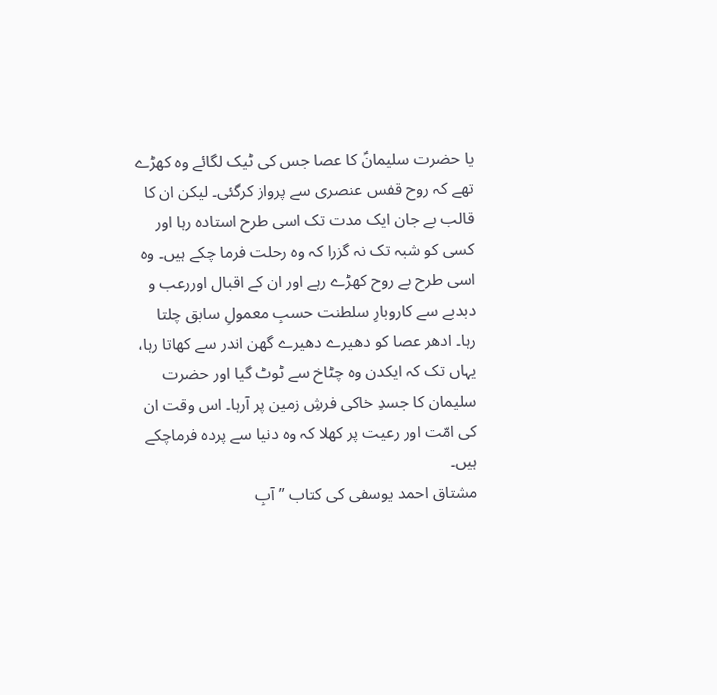یا حضرت سلیمانؑ کا عصا جس کی ٹیک لگائے وہ کھڑے تھے کہ روح قفس عنصری سے پرواز کرگئی۔ لیکن ان کا قالب بے جان ایک مدت تک اسی طرح استادہ رہا اور کسی کو شبہ تک نہ گزرا کہ وہ رحلت فرما چکے ہیں۔ وہ اسی طرح بے روح کھڑے رہے اور ان کے اقبال اوررعب و دبدبے سے کاروبارِ سلطنت حسبِ معمولِ سابق چلتا رہا۔ ادھر عصا کو دھیرے دھیرے گھن اندر سے کھاتا رہا، یہاں تک کہ ایکدن وہ چٹاخ سے ٹوٹ گیا اور حضرت سلیمان کا جسدِ خاکی فرشِ زمین پر آرہا۔ اس وقت ان کی امّت اور رعیت پر کھلا کہ وہ دنیا سے پردہ فرماچکے ہیں۔
مشتاق احمد یوسفی کی کتاب ” آبِ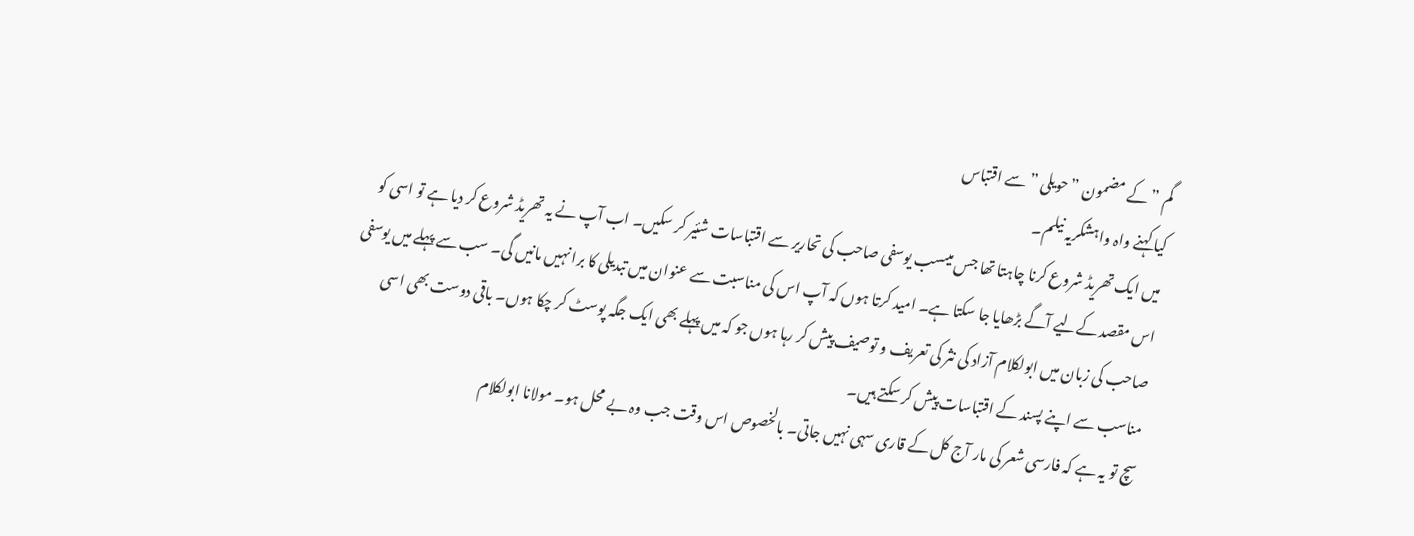گم ” کے مضمون ” حویلی ” سے اقتباس
کیا کہنے واہ واہشکریہ نیلم۔
میں ایک تھریڈ شروع کرنا چاہتا تھا جس میںسب یوسفی صاحب کی تحاریر سے اقتباسات شئیر کر سکیں۔ اب آپ نے یہ تھریڈ شروع کر دیا ہے تو اسی کو اس مقصد کےلیے آگے بڑھایا جا سکتا ہے۔ امید کرتا ہوں کہ آپ اس کی مناسبت سے عنوان میں تبدیلی کا برا نہیں مانیں گی۔ سب سے پہلے میں یوسفی صاحب کی زبان میں ابولکلام آزاد کی نثر کی تعریف و توصیف پیش کر رہا ہوں جو کہ میں پہلے بھی ایک جگہ پوسٹ کر چکا ہوں۔ باقی دوست بھی اسی مناسب سے اپنے پسند کے اقتباسات پیش کر سکتے ہیں۔
سچ تو یہ ہے کہ فارسی شعر کی مار آج کل کے قاری سہی نہیں جاتی۔ بالخصوص اس وقت جب وہ بے محل ہو۔ مولانا ابولکلام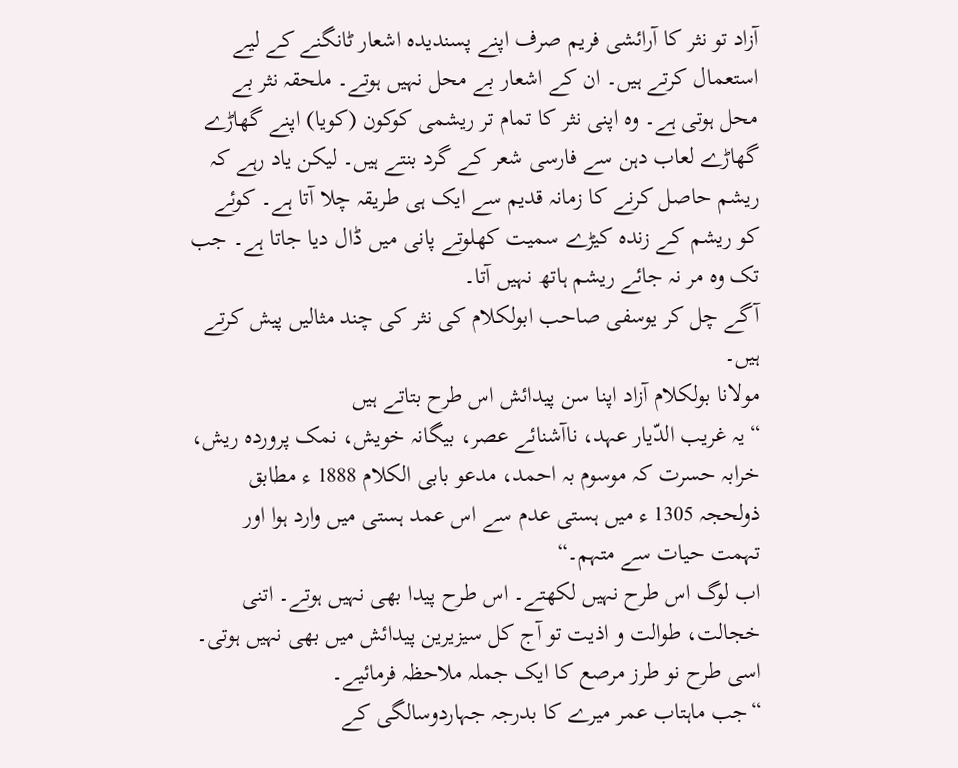آزاد تو نثر کا آرائشی فریم صرف اپنے پسندیدہ اشعار ٹانگنے کے لیے استعمال کرتے ہیں۔ ان کے اشعار بے محل نہیں ہوتے۔ ملحقہ نثر بے محل ہوتی ہے۔ وہ اپنی نثر کا تمام تر ریشمی کوکون (کویا) اپنے گھاڑے گھاڑے لعاب دہن سے فارسی شعر کے گرد بنتے ہیں۔ لیکن یاد رہے کہ ریشم حاصل کرنے کا زمانہ قدیم سے ایک ہی طریقہ چلا آتا ہے۔ کوئے کو ریشم کے زندہ کیڑے سمیت کھلوتے پانی میں ڈال دیا جاتا ہے۔ جب تک وہ مر نہ جائے ریشم ہاتھ نہیں آتا۔
آگے چل کر یوسفی صاحب ابولکلام کی نثر کی چند مثالیں پیش کرتے ہیں۔
مولانا بولکلام آزاد اپنا سن پیدائش اس طرح بتاتے ہیں
“یہ غریب الدّیار عہد، ناآشنائے عصر، بیگانہ خویش، نمک پروردہ ریش، خرابہ حسرت کہ موسوم بہ احمد، مدعو بابی الکلام 1888 ء مطابق ذولحجہ 1305 ء میں ہستی عدم سے اس عمد ہستی میں وارد ہوا اور تہمت حیات سے متہم۔“
اب لوگ اس طرح نہیں لکھتے۔ اس طرح پیدا بھی نہیں ہوتے۔ اتنی خجالت، طوالت و اذیت تو آج کل سیزیرین پیدائش میں بھی نہیں ہوتی۔
اسی طرح نو طرز مرصع کا ایک جملہ ملاحظہ فرمائیے۔
“جب ماہتاب عمر میرے کا بدرجہ جہاردوسالگی کے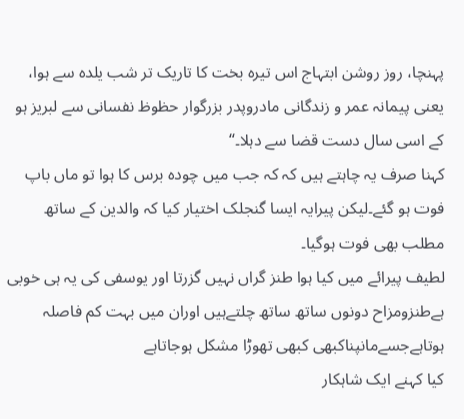پہنچا، روز روشن ابتہاج اس تیرہ بخت کا تاریک تر شب یلدہ سے ہوا، یعنی پیمانہ عمر و زندگانی مادروپدر بزرگوار حظوظ نفسانی سے لبریز ہو کے اسی سال دست قضا سے دہلا۔“
کہنا صرف یہ چاہتے ہیں کہ کہ جب میں چودہ برس کا ہوا تو ماں باپ فوت ہو گئے۔لیکن پیرایہ ایسا گنجلک اختیار کیا کہ والدین کے ساتھ مطلب بھی فوت ہوگیا۔
لطیف پیرائے میں کیا ہوا طنز گراں نہیں گزرتا اور یوسفی کی یہ ہی خوبی ہےطنزومزاح دونوں ساتھ ساتھ چلتےہیں اوران میں بہت کم فاصلہ ہوتاہےجسےمانپناکبھی کبھی تھوڑا مشکل ہوجاتاہے
کیا کہنے ایک شاہکار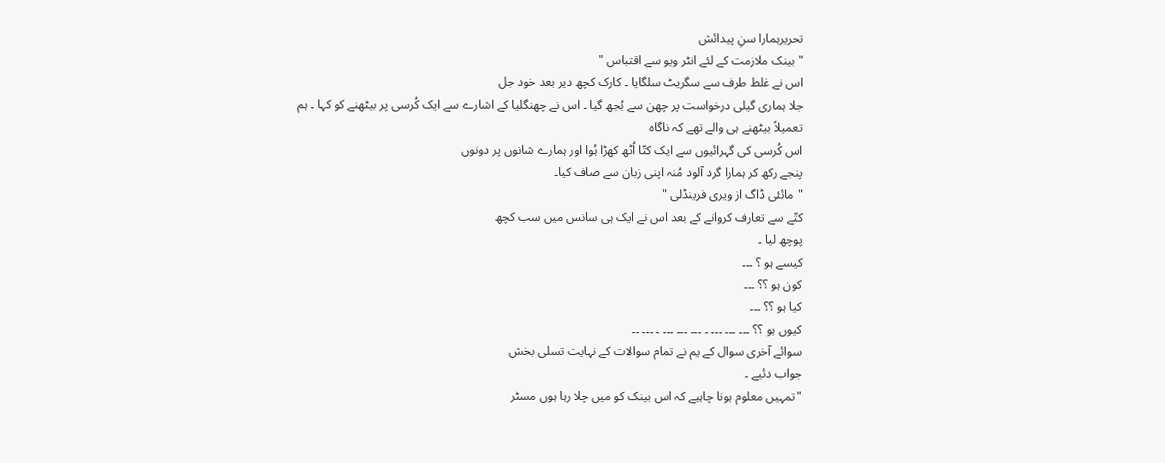تحریرہمارا سنِ پیدائش
" بینک ملازمت کے لئے انٹر ویو سے اقتباس "
اس نے غلط طرف سے سگریٹ سلگایا ۔ کارک کچھ دیر بعد خود جل
جلا ہماری گیلی درخواست پر چھن سے بُجھ گیا ۔ اس نے چھنگلیا کے اشارے سے ایک کُرسی پر بیٹھنے کو کہا ۔ ہم تعمیلاً بیٹھنے ہی والے تھے کہ ناگاہ
اس کُرسی کی گہرائیوں سے ایک کتّا اُٹھ کھڑا ہُوا اور ہمارے شانوں پر دونوں
پنجے رکھ کر ہمارا گرد آلود مُنہ اپنی زبان سے صاف کیا۔
"مائئی ڈاگ از ویری فرینڈلی "
کتّے سے تعارف کروانے کے بعد اس نے ایک ہی سانس میں سب کچھ
پوچھ لیا ۔
کیسے ہو ؟ ۔۔۔
کون ہو ؟؟ ۔۔۔
کیا ہو ؟؟ ۔۔۔
کیوں ہو ؟؟ ۔۔۔ ۔۔۔ ۔۔۔ ۔ ۔۔۔ ۔۔۔ ۔۔۔ ۔ ۔۔۔ ۔۔
سوائے آخری سوال کے یم نے تمام سوالات کے نہایت تسلی بخش
جواب دئیے ۔
"تمہیں معلوم ہونا چاہیے کہ اس بینک کو میں چلا رہا ہوں مسٹر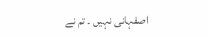اصفہانی نہیں ۔ تم نے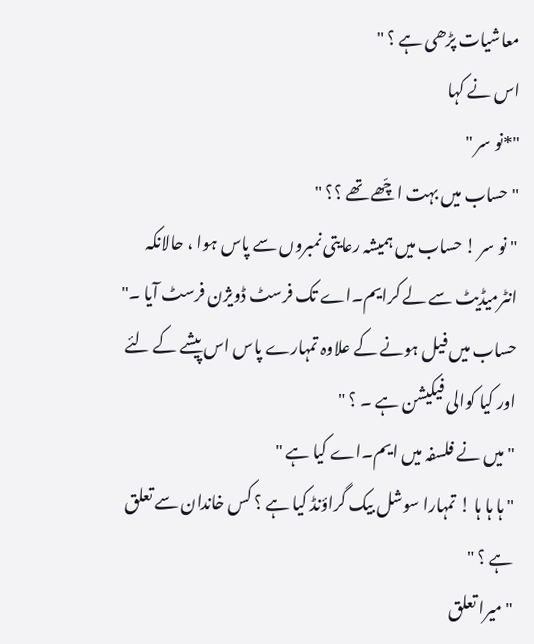معاشیات پڑھی ہے ؟ "
اس نے کہا
"*نو سر "
" حساب میں بہت اچّھے تھے ؟؟ "
" نو سر ! حساب میں ہمیشہ رعایتی نمبروں سے پاس ہوا ، حالانکہ
انٹرمیڈیٹ سے لے کرایم۔اے تک فرسٹ ڈویژن فرسٹ آیا ۔"
حساب میں فیل ہونے کے علاوہ تمہارے پاس اس پیشے کے لئے اور کیا کوالی فیکیشن ہے ۔ ؟ "
" میں نے فلسفہ میں ایم۔اے کیا ہے "
" ہا ہا ہا ! تمہارا سوشل بیک گراؤنڈ کیا ہے ؟ کس خاندان سے تعلق
ہے ؟ "
" میرا تعلق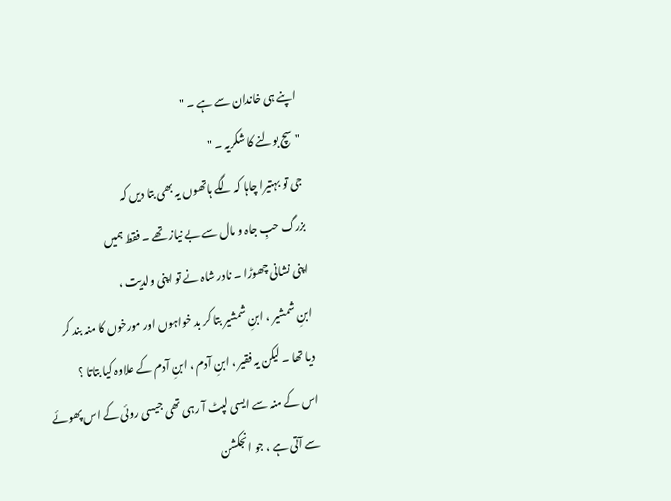اپنے ہی خاندان سے ہے ۔ "
" سچ بولنے کا شکریہ ۔ "
جی تو بہتیرا چاہا کہ لگے ہاتھوں یہ بھی بتا دیں کہ
بزرگ حبِ جاہ و مال سے بے نیاز تھے ۔ فقط ہمیں
اپنی نشانی چھوڑا ۔ نادر شاہ نے تو اپنی ولدیت ،
ابنِ شمشیر ، ابنِ شمشیر بتا کر بد خواہوں اور مورخوں کا منہ بند کر
دیا تھا ۔ لیکن یہ فقیر ، ابنِ آدم ، ابنِ آدم کے علاوہ کیا بتاتا ؟
اس کے منہ سے ایسی لپٹ آ رہی تھی جیسی روئی کے اس پھوئے
سے آتی ہے ، جو انجکشن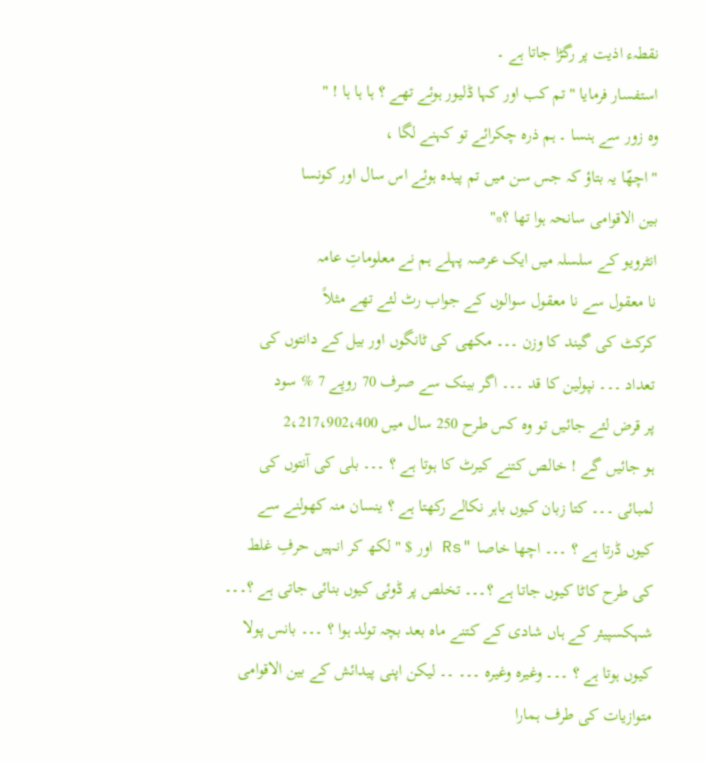نقطہء اذیت پر رگڑا جاتا ہے ۔
استفسار فرمایا " تم کب اور کہا ڈلیور ہوئے تھے ؟ ہا ہا ہا ! "
وہ زور سے ہنسا ۔ ہم ذرہ چکرائے تو کہنے لگا ،
" اچھّا یہ بتاؤ کہ جس سن میں تم پیدہ ہوئے اس سال اور کونسا
بین الاقوامی سانحہ ہوا تھا ؟*"
انٹرویو کے سلسلہ میں ایک عرصہ پہلے ہم نے معلوماتِ عامہ
نا معقول سے نا معقول سوالوں کے جواب رٹ لئے تھے مثلاً
کرکٹ کی گیند کا وزن ۔۔۔ مکھی کی ٹانگوں اور بیل کے دانتوں کی
تعداد ۔۔۔ نپولین کا قد ۔۔۔ اگر بینک سے صرف 70 روپے 7 % سود
پر قرض لئے جائیں تو وہ کس طرح 250 سال میں 2،217،902،400
ہو جائیں گے ! خالص کتنے کیرٹ کا ہوتا ہے ؟ ۔۔۔ بلی کی آنتوں کی
لمبائی ۔۔۔ کتا زبان کیوں باہر نکالے رکھتا ہے ؟ ینسان منہ کھولنے سے
کیوں ڈرتا ہے ؟ ۔۔۔ اچھا خاصا "Rs اور $ " لکھ کر انہیں حرفِ غلط
کی طرح کاٹا کیوں جاتا ہے ؟۔۔۔ تخلص پر ڈوئی کیوں بنائی جاتی ہے ؟۔۔۔
شہکسپیئر کے ہاں شادی کے کتنے ماہ بعد بچہ تولد ہوا ؟ ۔۔۔ بانس پولا
کیوں ہوتا ہے ؟ ۔۔۔ وغیرہ وغیرہ ۔۔۔ ۔۔ لیکن اپنی پیدائش کے بین الاقوامی
متوازیات کی طرف ہمارا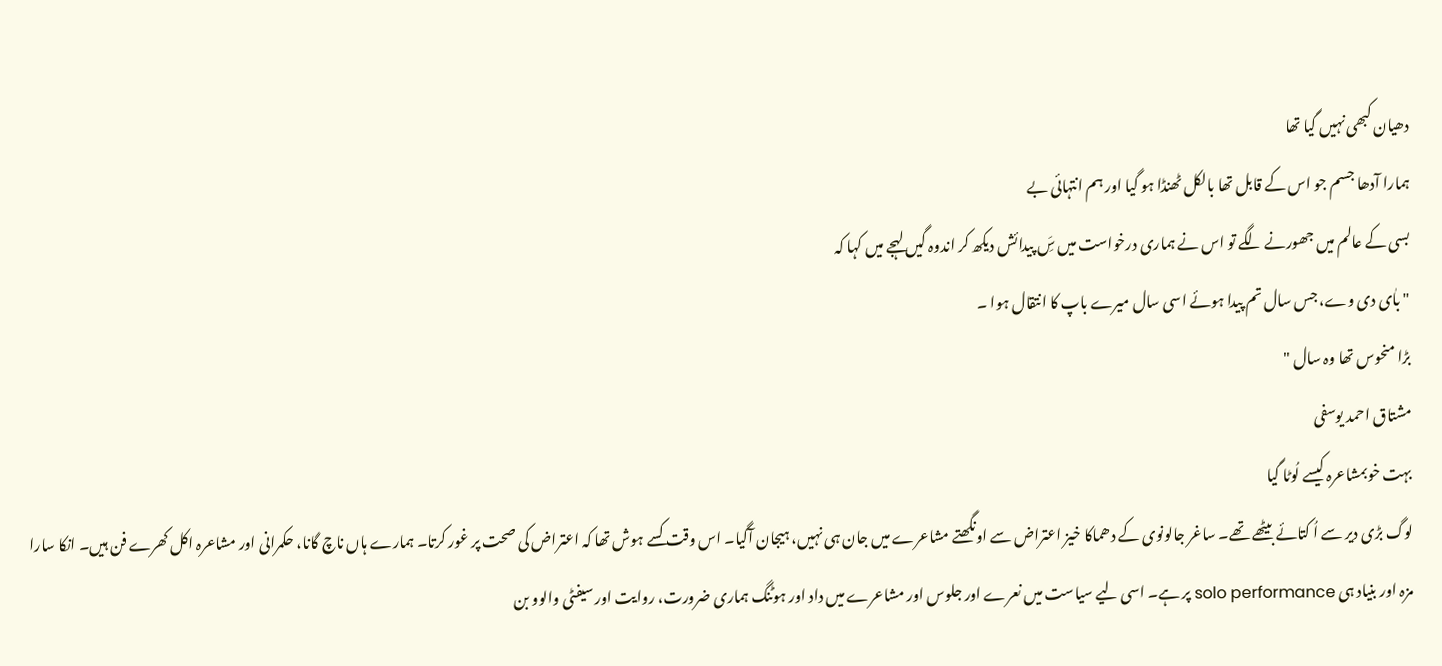دھیان کبھی نہیں گیا تھا
ہمارا آدھا جسم جو اس کے قابل تھا بالکل ٹھنڈا ہو گیا اور ہم انتہائی بے
بسی کے عالم میں جھورنے لگے تو اس نے ہماری درخواست میں سَِ پیدائش دیکھ کر اندوہ گیں لہجے میں کہا کہ
" باٰی دی وے، جس سال تم پیدا ہوئے اسی سال میرے باپ کا انتقال ہوا ۔
بڑا منحوس تھا وہ سال "
مشتاق احمد یوسفی
بہت خوبمشاعرہ کیسے لُوٹا گیا
لوگ بڑی دیر سے اُ کتائے بیٹھے تھے۔ ساغر جالونوی کے دھماکا خیز اعتراض سے اونگھتے مشاعرے میں جان ہی نہیں، ہیجان آگیا۔ اس وقت کسے ہوش تھا کہ اعتراض کی صحت پر غور کرتا۔ ہمارے ہاں ناچ گانا، حکمرانی اور مشاعرہ اکل کھرے فن ہیں۔ انکا سارا مزہ اور بنیاد ہی solo performance پر ہے۔ اسی لیے سیاست میں نعرے اور جلوس اور مشاعرے میں داد اور ہوٹنگ ہماری ضرورت، روایت اور سیفٹی والوو بن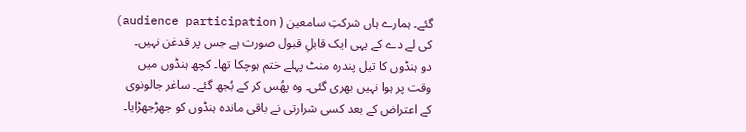گئے۔ ہمارے ہاں شرکتِ سامعین ( audience participation) کی لے دے کے یہی ایک قابلِ قبول صورت ہے جس پر قدغن نہیں۔
دو ہنڈوں کا تیل پندرہ منٹ پہلے ختم ہوچکا تھا۔ کچھ ہنڈوں میں وقت پر ہوا نہیں بھری گئی۔ وہ پھُس کر کے بُجھ گئے۔ ساغر جالونوی کے اعتراض کے بعد کسی شرارتی نے باقی ماندہ ہنڈوں کو جھڑجھڑایا۔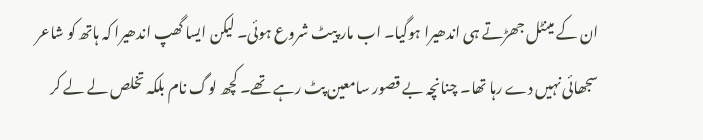ان کے مینٹل جھڑتے ہی اندھیرا ہوگیا۔ اب مار پیٹ شروع ہوئی۔ لیکن ایسا گھپ اندھیرا کہ ہاتھ کو شاعر سجھائی نہیں دے رہا تھا۔ چنانچہ بے قصور سامعین پٹ رہے تھے۔ کچھ لوگ نام بلکہ تخلص لے لے کر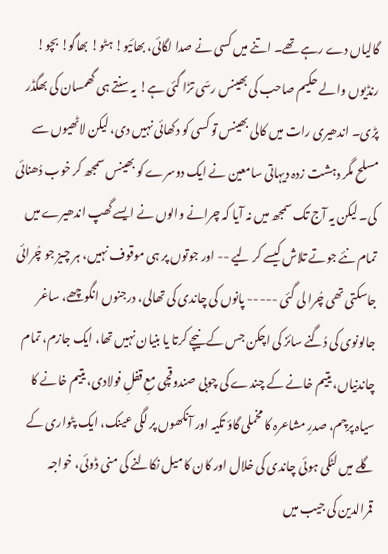گالیاں دے رہے تھے۔ اتنے میں کسی نے صدا لگائی، بھائیو! ہٹو! بھاگو! بچو! رنڈیوں والے حکیم صاحب کی بھینس رسّی تڑا گئی ہے! یہ سنتے ہی گھمسان کی بھگڈر پڑی۔ اندھیری رات میں کالی بھینس تو کسی کو دکھائی نہیں دی، لیکن لاٹھیوں سے مسلح مگر دہشت زدہ دیہاتی سامعین نے ایک دوسرے کو بھینس سمجھ کر خوب دُھنائی کی۔ لیکن یہ آج تک سمجھ میں نہ آیا کہ چرانے والوں نے ایسے گھپ اندھیرے میں تمام نئے جوتے تلاش کیسے کر لیے -- اور جوتوں پر ہی موقوف نہیں، ہر چیز جو چُرائی جاسکتی تھی چُرا لی گئی ----- پانوں کی چاندی کی تھالی، درجنوں انگوچھے، ساغر جالونوی کی دُگنے سائز کی اچکن جس کے نیچے کرتا یا بنیان نہیں تھا، ایک جازم، تمام چاندنیاں، یتیم خانے کے چندے کی چوبی صندوقچی معِ قفلِ فولادی، یتیم خانے کا سیاہ پرچم، صدرِ مشاعرہ کا مخملی گاؤ تکیہ اور آنکھوں پر لگی عینک، ایک پٹواری کے گلے میں لٹکی ہوئی چاندی کی خلال اور کان کا میل نکالنے کی منی ڈوئی، خواجہ قمرالدین کی جیب میں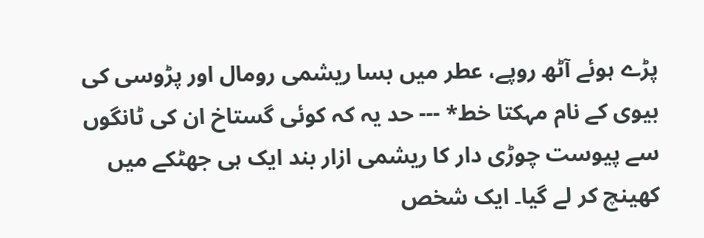پڑے ہوئے آٹھ روپے، عطر میں بسا ریشمی رومال اور پڑوسی کی بیوی کے نام مہکتا خط* --- حد یہ کہ کوئی گستاخ ان کی ٹانگوں سے پیوست چوڑی دار کا ریشمی ازار بند ایک ہی جھٹکے میں کھینچ کر لے گیا۔ ایک شخص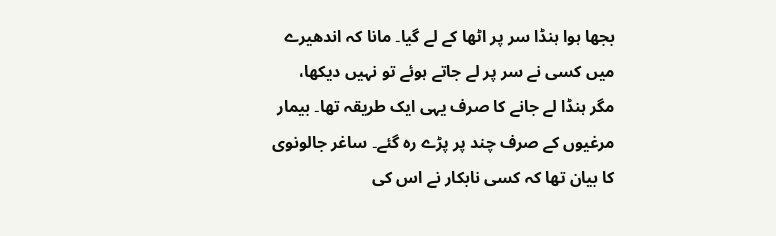بجھا ہوا ہنڈا سر پر اٹھا کے لے گیا۔ مانا کہ اندھیرے میں کسی نے سر پر لے جاتے ہوئے تو نہیں دیکھا، مگر ہنڈا لے جانے کا صرف یہی ایک طریقہ تھا۔ بیمار مرغیوں کے صرف چند پر پڑے رہ گئے۔ ساغر جالونوی کا بیان تھا کہ کسی نابکار نے اس کی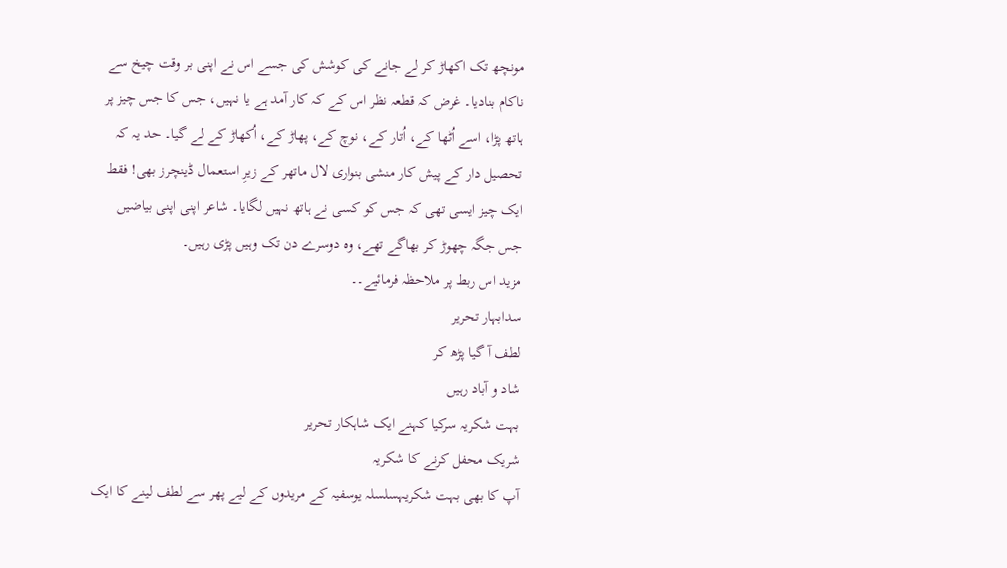مونچھ تک اکھاڑ کر لے جانے کی کوشش کی جسے اس نے اپنی بر وقت چیخ سے ناکام بنادیا۔ غرض کہ قطعہ نظر اس کے کہ کار آمد ہے یا نہیں، جس کا جس چیز پر ہاتھ پڑا، اسے اُٹھا کے، اُتار کے، نوچ کے، پھاڑ کے، اُکھاڑ کے لے گیا۔ حد یہ کہ تحصیل دار کے پیش کار منشی بنواری لال ماتھر کے زیرِ استعمال ڈینچرز بھی! فقط ایک چیز ایسی تھی کہ جس کو کسی نے ہاتھ نہیں لگایا۔ شاعر اپنی اپنی بیاضیں جس جگہ چھوڑ کر بھاگے تھے، وہ دوسرے دن تک وہیں پڑی رہیں۔
مزید اس ربط پر ملاحظہ فرمائیے۔۔
سدابہار تحریر
لطف آ گیا پڑھ کر
شاد و آباد رہیں
بہت شکریہ سرکیا کہنے ایک شاہکار تحریر
شریک محفل کرنے کا شکریہ
آپ کا بھی بہت شکریہسلسلہ یوسفیہ کے مریدوں کے لیے پھر سے لطف لینے کا ایک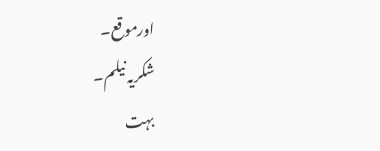اورموقع۔
شکریہ نیلم۔
بہت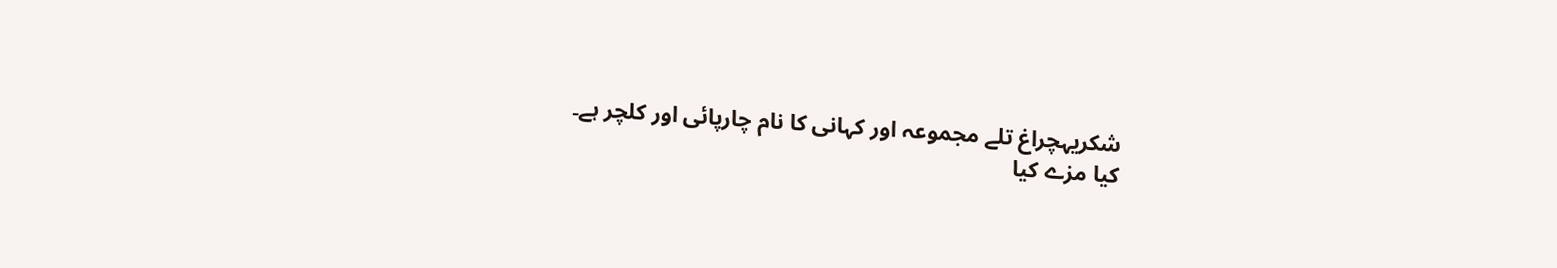شکریہچراغ تلے مجموعہ اور کہانی کا نام چارپائی اور کلچر ہے۔
کیا مزے کیا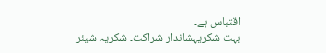اقتباس ہے۔
بہت شکریہشاندار شراکت۔ شکریہ شیئر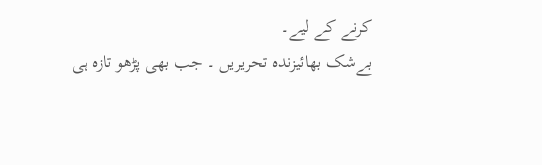کرنے کے لیے۔
بےشک بھائیزندہ تحریریں ۔ جب بھی پڑھو تازہ ہی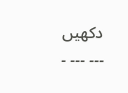دکھیں ۔۔۔ ۔۔۔ ۔